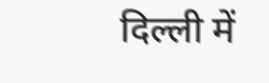दिल्ली में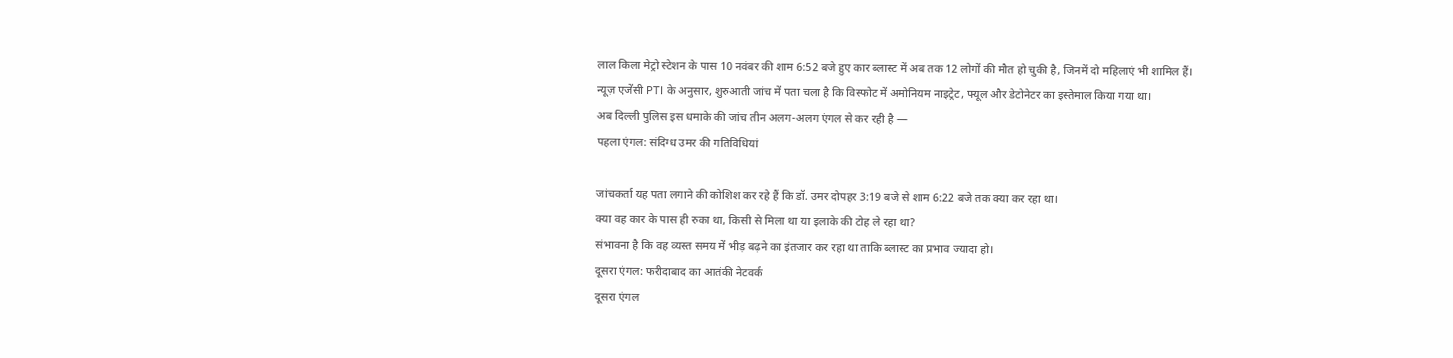लाल किला मेट्रो स्टेशन के पास 10 नवंबर की शाम 6:52 बजे हुए कार ब्लास्ट में अब तक 12 लोगों की मौत हो चुकी है, जिनमें दो महिलाएं भी शामिल हैं।
न्यूज़ एजेंसी PTI के अनुसार, शुरुआती जांच में पता चला है कि विस्फोट में अमोनियम नाइट्रेट, फ्यूल और डेटोनेटर का इस्तेमाल किया गया था।
अब दिल्ली पुलिस इस धमाके की जांच तीन अलग-अलग एंगल से कर रही है —
पहला एंगल: संदिग्ध उमर की गतिविधियां

जांचकर्ता यह पता लगाने की कोशिश कर रहे हैं कि डॉ. उमर दोपहर 3:19 बजे से शाम 6:22 बजे तक क्या कर रहा था।
क्या वह कार के पास ही रुका था, किसी से मिला था या इलाके की टोह ले रहा था?
संभावना है कि वह व्यस्त समय में भीड़ बढ़ने का इंतजार कर रहा था ताकि ब्लास्ट का प्रभाव ज्यादा हो।
दूसरा एंगल: फरीदाबाद का आतंकी नेटवर्क
दूसरा एंगल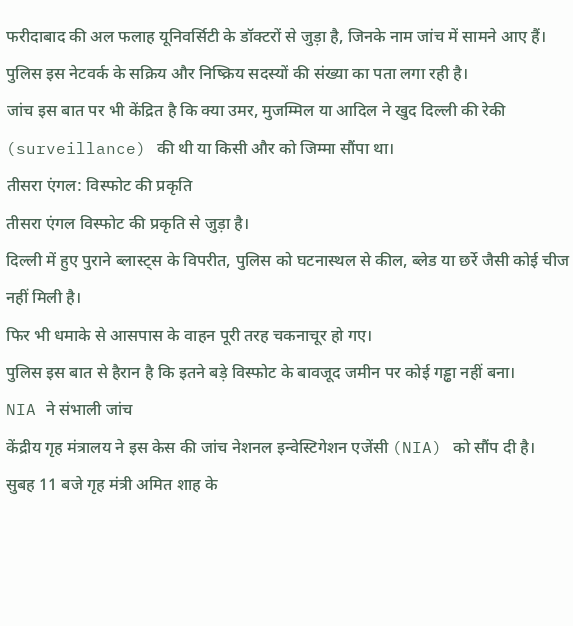फरीदाबाद की अल फलाह यूनिवर्सिटी के डॉक्टरों से जुड़ा है, जिनके नाम जांच में सामने आए हैं।
पुलिस इस नेटवर्क के सक्रिय और निष्क्रिय सदस्यों की संख्या का पता लगा रही है।
जांच इस बात पर भी केंद्रित है कि क्या उमर, मुजम्मिल या आदिल ने खुद दिल्ली की रेकी (surveillance) की थी या किसी और को जिम्मा सौंपा था।
तीसरा एंगल: विस्फोट की प्रकृति
तीसरा एंगल विस्फोट की प्रकृति से जुड़ा है।
दिल्ली में हुए पुराने ब्लास्ट्स के विपरीत, पुलिस को घटनास्थल से कील, ब्लेड या छर्रे जैसी कोई चीज नहीं मिली है।
फिर भी धमाके से आसपास के वाहन पूरी तरह चकनाचूर हो गए।
पुलिस इस बात से हैरान है कि इतने बड़े विस्फोट के बावजूद जमीन पर कोई गड्ढा नहीं बना।
NIA ने संभाली जांच
केंद्रीय गृह मंत्रालय ने इस केस की जांच नेशनल इन्वेस्टिगेशन एजेंसी (NIA) को सौंप दी है।
सुबह 11 बजे गृह मंत्री अमित शाह के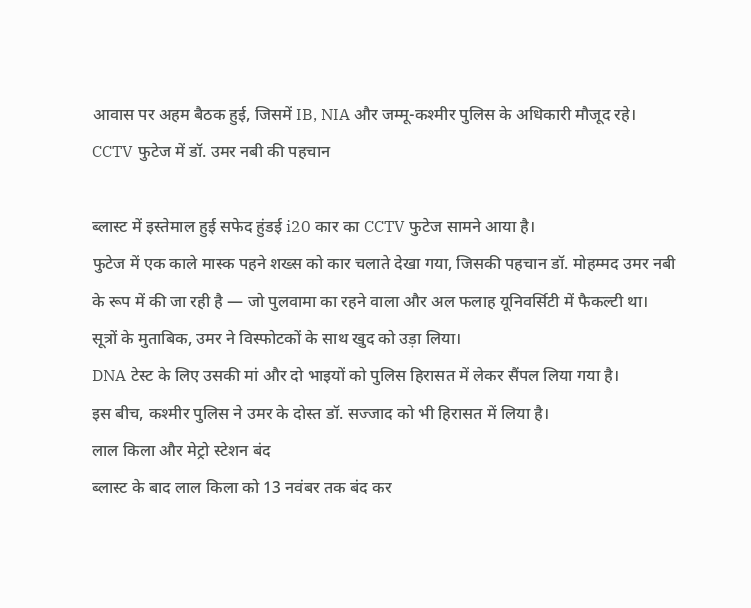आवास पर अहम बैठक हुई, जिसमें IB, NIA और जम्मू-कश्मीर पुलिस के अधिकारी मौजूद रहे।
CCTV फुटेज में डॉ. उमर नबी की पहचान

ब्लास्ट में इस्तेमाल हुई सफेद हुंडई i20 कार का CCTV फुटेज सामने आया है।
फुटेज में एक काले मास्क पहने शख्स को कार चलाते देखा गया, जिसकी पहचान डॉ. मोहम्मद उमर नबी के रूप में की जा रही है — जो पुलवामा का रहने वाला और अल फलाह यूनिवर्सिटी में फैकल्टी था।
सूत्रों के मुताबिक, उमर ने विस्फोटकों के साथ खुद को उड़ा लिया।
DNA टेस्ट के लिए उसकी मां और दो भाइयों को पुलिस हिरासत में लेकर सैंपल लिया गया है।
इस बीच, कश्मीर पुलिस ने उमर के दोस्त डॉ. सज्जाद को भी हिरासत में लिया है।
लाल किला और मेट्रो स्टेशन बंद
ब्लास्ट के बाद लाल किला को 13 नवंबर तक बंद कर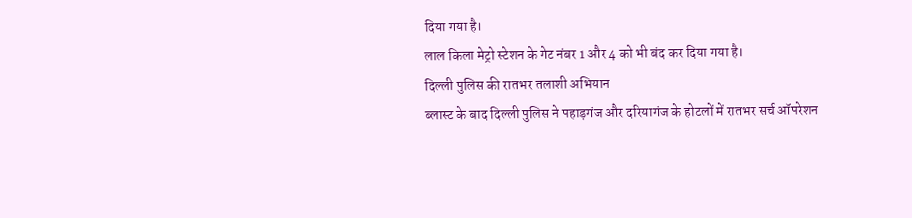दिया गया है।
लाल किला मेट्रो स्टेशन के गेट नंबर 1 और 4 को भी बंद कर दिया गया है।
दिल्ली पुलिस की रातभर तलाशी अभियान
ब्लास्ट के बाद दिल्ली पुलिस ने पहाड़गंज और दरियागंज के होटलों में रातभर सर्च ऑपरेशन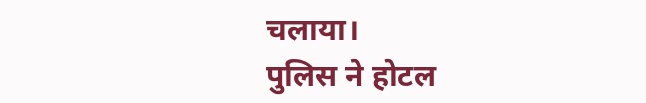चलाया।
पुलिस ने होटल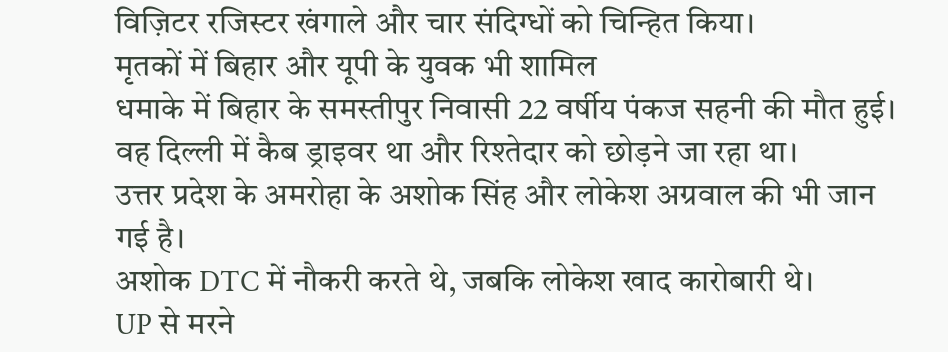विज़िटर रजिस्टर खंगाले और चार संदिग्धों को चिन्हित किया।
मृतकों में बिहार और यूपी के युवक भी शामिल
धमाके में बिहार के समस्तीपुर निवासी 22 वर्षीय पंकज सहनी की मौत हुई। वह दिल्ली में कैब ड्राइवर था और रिश्तेदार को छोड़ने जा रहा था।
उत्तर प्रदेश के अमरोहा के अशोक सिंह और लोकेश अग्रवाल की भी जान गई है।
अशोक DTC में नौकरी करते थे, जबकि लोकेश खाद कारोबारी थे।
UP से मरने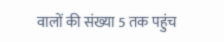वालों की संख्या 5 तक पहुंच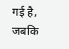गई है, जबकि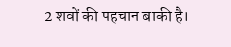2 शवों की पहचान बाकी है।